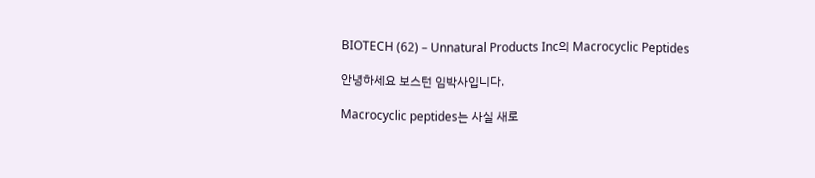BIOTECH (62) – Unnatural Products Inc의 Macrocyclic Peptides

안녕하세요 보스턴 임박사입니다.

Macrocyclic peptides는 사실 새로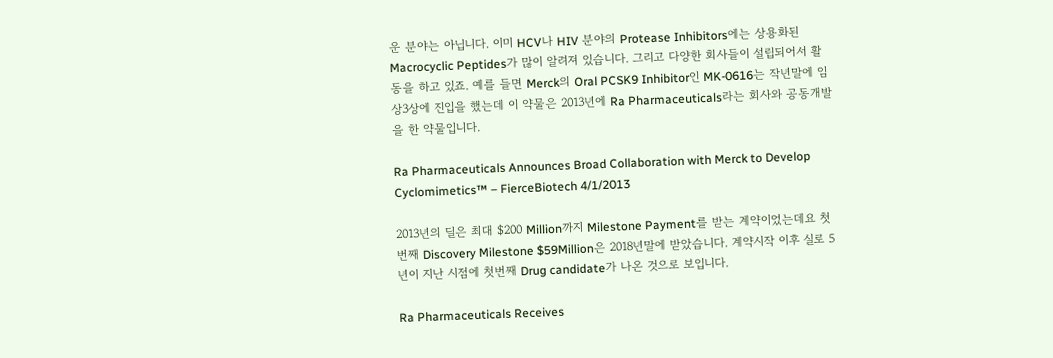운 분야는 아닙니다. 이미 HCV나 HIV 분야의 Protease Inhibitors에는 상용화된 Macrocyclic Peptides가 많이 알려져 있습니다. 그리고 다양한 회사들이 설립되어서 활동을 하고 있죠. 예를 들면 Merck의 Oral PCSK9 Inhibitor인 MK-0616는 작년말에 임상3상에 진입을 했는데 이 약물은 2013년에 Ra Pharmaceuticals라는 회사와 공동개발을 한 약물입니다.

Ra Pharmaceuticals Announces Broad Collaboration with Merck to Develop Cyclomimetics™ – FierceBiotech 4/1/2013

2013년의 딜은 최대 $200 Million까지 Milestone Payment를 받는 계약이었는데요 첫번째 Discovery Milestone $59Million은 2018년말에 받았습니다. 계약시작 이후 실로 5년이 지난 시점에 첫번째 Drug candidate가 나온 것으로 보입니다.

Ra Pharmaceuticals Receives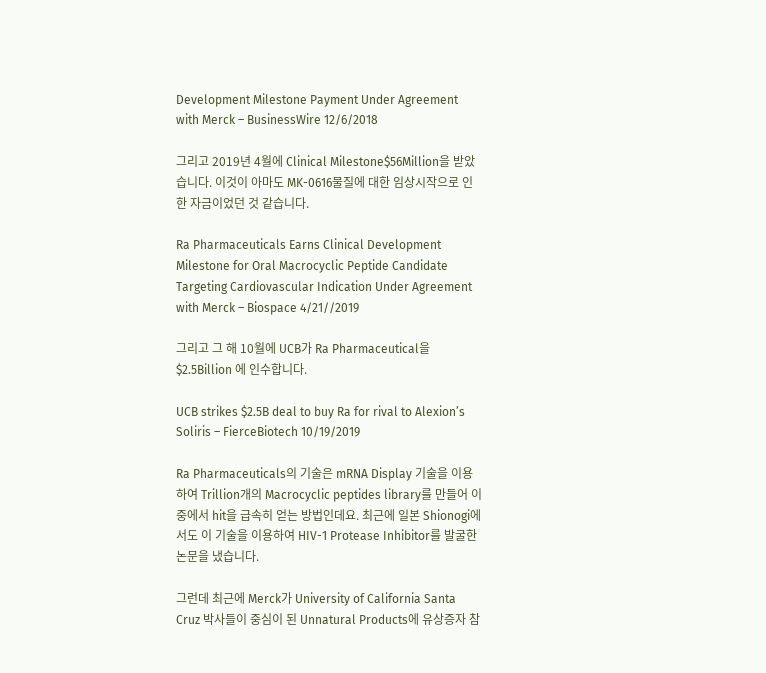Development Milestone Payment Under Agreement with Merck – BusinessWire 12/6/2018

그리고 2019년 4월에 Clinical Milestone$56Million을 받았습니다. 이것이 아마도 MK-0616물질에 대한 임상시작으로 인한 자금이었던 것 같습니다.

Ra Pharmaceuticals Earns Clinical Development Milestone for Oral Macrocyclic Peptide Candidate Targeting Cardiovascular Indication Under Agreement with Merck – Biospace 4/21//2019

그리고 그 해 10월에 UCB가 Ra Pharmaceutical을 $2.5Billion 에 인수합니다.

UCB strikes $2.5B deal to buy Ra for rival to Alexion’s Soliris – FierceBiotech 10/19/2019

Ra Pharmaceuticals의 기술은 mRNA Display 기술을 이용하여 Trillion개의 Macrocyclic peptides library를 만들어 이 중에서 hit을 급속히 얻는 방법인데요. 최근에 일본 Shionogi에서도 이 기술을 이용하여 HIV-1 Protease Inhibitor를 발굴한 논문을 냈습니다.

그런데 최근에 Merck가 University of California Santa Cruz 박사들이 중심이 된 Unnatural Products에 유상증자 참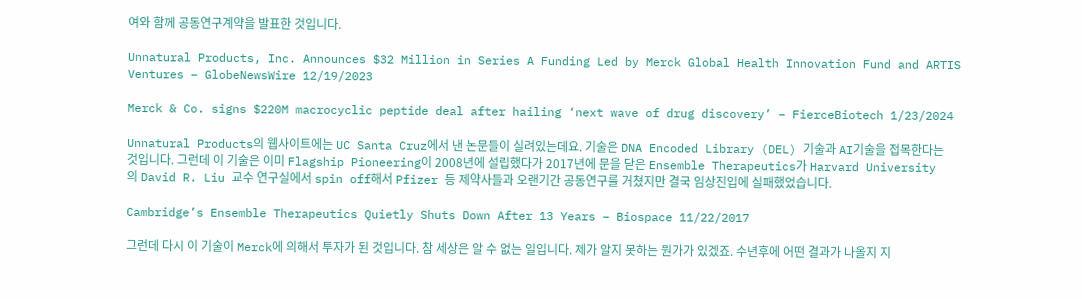여와 함께 공동연구계약을 발표한 것입니다.

Unnatural Products, Inc. Announces $32 Million in Series A Funding Led by Merck Global Health Innovation Fund and ARTIS Ventures – GlobeNewsWire 12/19/2023

Merck & Co. signs $220M macrocyclic peptide deal after hailing ‘next wave of drug discovery’ – FierceBiotech 1/23/2024

Unnatural Products의 웹사이트에는 UC Santa Cruz에서 낸 논문들이 실려있는데요. 기술은 DNA Encoded Library (DEL) 기술과 AI기술을 접목한다는 것입니다. 그런데 이 기술은 이미 Flagship Pioneering이 2008년에 설립했다가 2017년에 문을 닫은 Ensemble Therapeutics가 Harvard University의 David R. Liu 교수 연구실에서 spin off해서 Pfizer 등 제약사들과 오랜기간 공동연구를 거쳤지만 결국 임상진입에 실패했었습니다.

Cambridge’s Ensemble Therapeutics Quietly Shuts Down After 13 Years – Biospace 11/22/2017

그런데 다시 이 기술이 Merck에 의해서 투자가 된 것입니다. 참 세상은 알 수 없는 일입니다. 제가 알지 못하는 뭔가가 있겠죠. 수년후에 어떤 결과가 나올지 지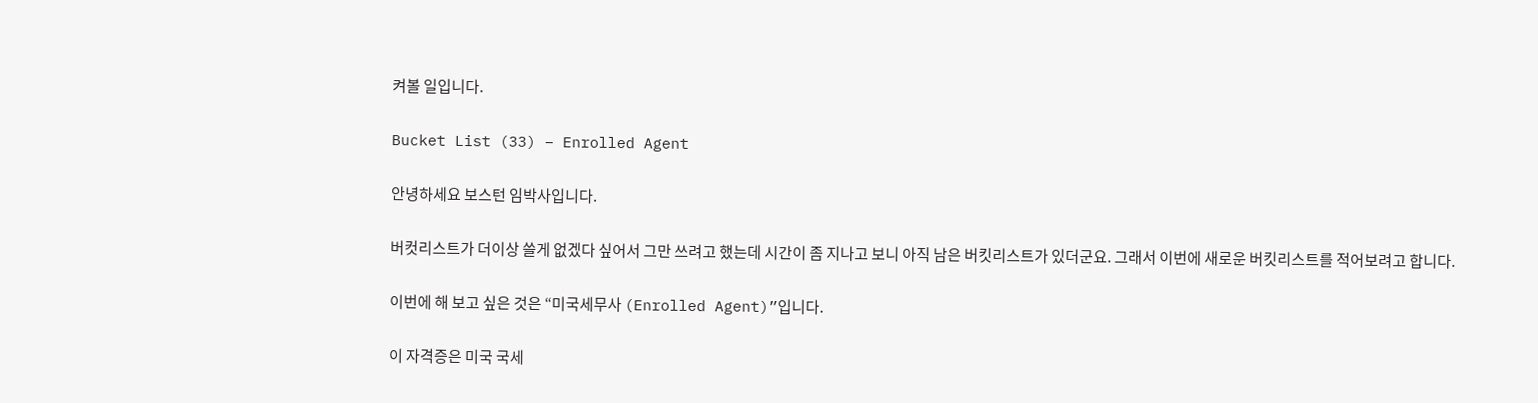켜볼 일입니다.

Bucket List (33) – Enrolled Agent

안녕하세요 보스턴 임박사입니다.

버컷리스트가 더이상 쓸게 없겠다 싶어서 그만 쓰려고 했는데 시간이 좀 지나고 보니 아직 남은 버킷리스트가 있더군요. 그래서 이번에 새로운 버킷리스트를 적어보려고 합니다.

이번에 해 보고 싶은 것은 “미국세무사 (Enrolled Agent)”입니다.

이 자격증은 미국 국세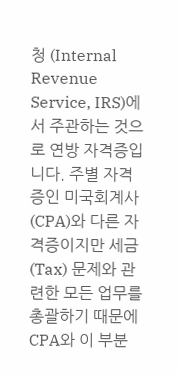청 (Internal Revenue Service, IRS)에서 주관하는 것으로 연방 자격증입니다. 주별 자격증인 미국회계사 (CPA)와 다른 자격증이지만 세금 (Tax) 문제와 관련한 모든 업무를 총괄하기 때문에 CPA와 이 부분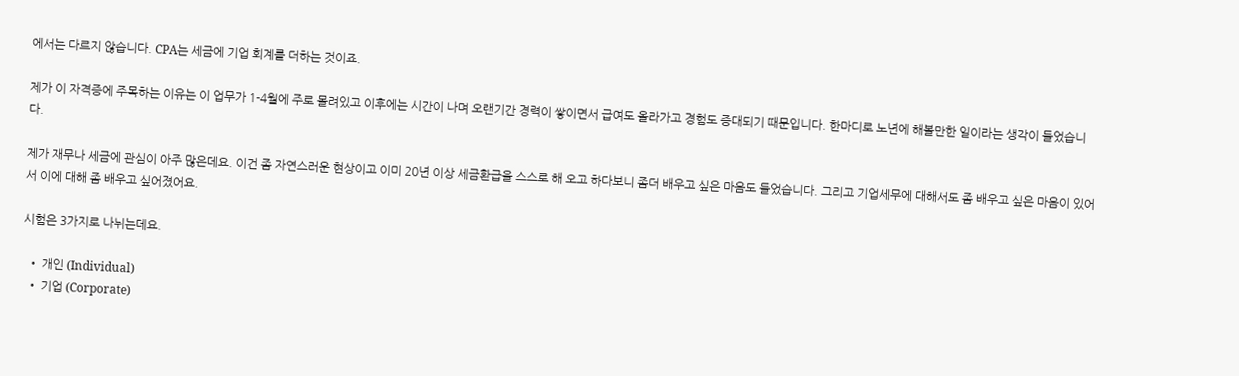에서는 다르지 않습니다. CPA는 세금에 기업 회계를 더하는 것이죠.

제가 이 자격증에 주목하는 이유는 이 업무가 1-4월에 주로 몰려있고 이후에는 시간이 나며 오랜기간 경력이 쌓이면서 급여도 올라가고 경험도 증대되기 때문입니다. 한마디로 노년에 해볼만한 일이라는 생각이 들었습니다.

제가 재무나 세금에 관심이 아주 많은데요. 이건 좀 자연스러운 현상이고 이미 20년 이상 세금환급을 스스로 해 오고 하다보니 좀더 배우고 싶은 마음도 들었습니다. 그리고 기업세무에 대해서도 좀 배우고 싶은 마음이 있어서 이에 대해 좀 배우고 싶어졌어요.

시험은 3가지로 나뉘는데요.

  • 개인 (Individual)
  • 기업 (Corporate)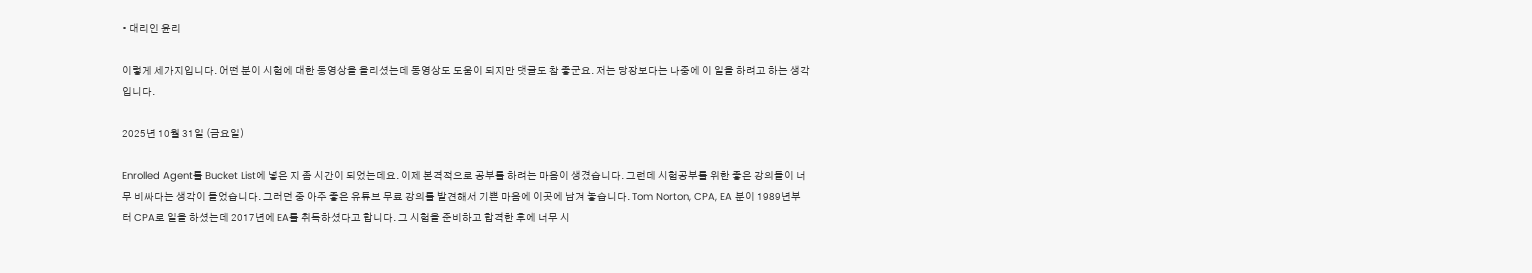• 대리인 윤리

이렇게 세가지입니다. 어떤 분이 시험에 대한 동영상을 올리셨는데 동영상도 도움이 되지만 댓글도 참 좋군요. 저는 당장보다는 나중에 이 일을 하려고 하는 생각입니다.

2025년 10월 31일 (금요일)

Enrolled Agent를 Bucket List에 넣은 지 좀 시간이 되었는데요. 이제 본격적으로 공부를 하려는 마음이 생겼습니다. 그런데 시험공부를 위한 좋은 강의들이 너무 비싸다는 생각이 들었습니다. 그러던 중 아주 좋은 유튜브 무료 강의를 발견해서 기쁜 마음에 이곳에 남겨 놓습니다. Tom Norton, CPA, EA 분이 1989년부터 CPA로 일을 하셨는데 2017년에 EA를 취득하셨다고 합니다. 그 시험을 준비하고 합격한 후에 너무 시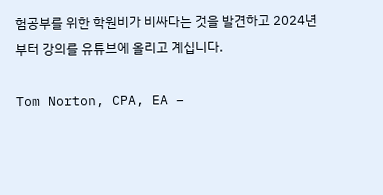험공부를 위한 학원비가 비싸다는 것을 발견하고 2024년부터 강의를 유튜브에 올리고 계십니다.

Tom Norton, CPA, EA –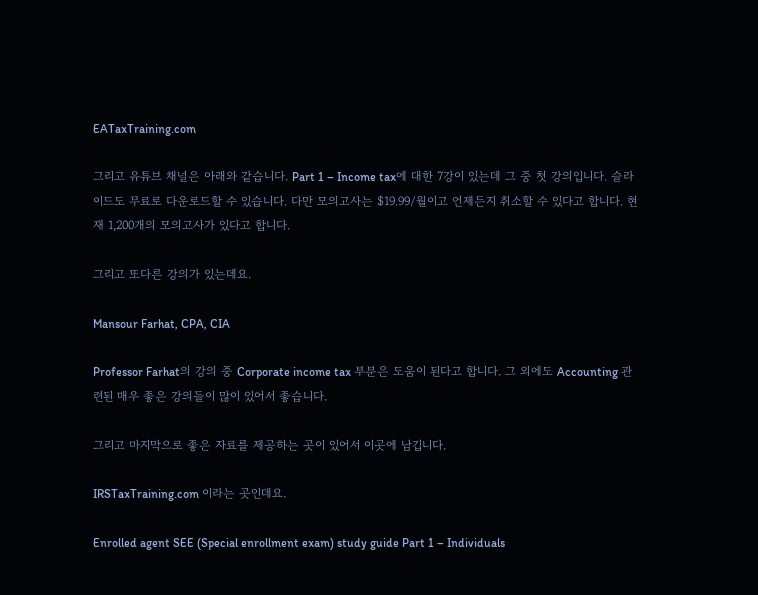EATaxTraining.com

그리고 유튜브 채널은 아래와 같습니다. Part 1 – Income tax에 대한 7강이 있는데 그 중 첫 강의입니다. 슬라이드도 무료로 다운로드할 수 있습니다. 다만 모의고사는 $19.99/월이고 언제든지 취소할 수 있다고 합니다. 현재 1,200개의 모의고사가 있다고 합니다.

그리고 또다른 강의가 있는데요.

Mansour Farhat, CPA, CIA

Professor Farhat의 강의 중 Corporate income tax 부분은 도움이 된다고 합니다. 그 외에도 Accounting 관련된 매우 좋은 강의들이 많이 있어서 좋습니다.

그리고 마지막으로 좋은 자료를 제공하는 곳이 있어서 이곳에 남깁니다.

IRSTaxTraining.com 이라는 곳인데요.

Enrolled agent SEE (Special enrollment exam) study guide Part 1 – Individuals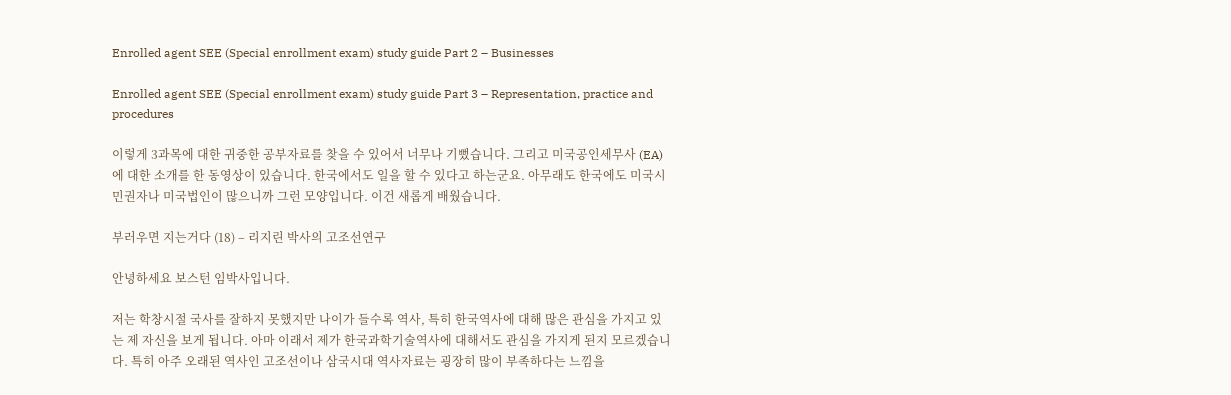Enrolled agent SEE (Special enrollment exam) study guide Part 2 – Businesses

Enrolled agent SEE (Special enrollment exam) study guide Part 3 – Representation, practice and procedures

이렇게 3과목에 대한 귀중한 공부자료를 찾을 수 있어서 너무나 기뻤습니다. 그리고 미국공인세무사 (EA)에 대한 소개를 한 동영상이 있습니다. 한국에서도 일을 할 수 있다고 하는군요. 아무래도 한국에도 미국시민권자나 미국법인이 많으니까 그런 모양입니다. 이건 새롭게 배웠습니다.

부러우면 지는거다 (18) – 리지린 박사의 고조선연구

안녕하세요 보스턴 임박사입니다.

저는 학창시절 국사를 잘하지 못했지만 나이가 들수록 역사, 특히 한국역사에 대해 많은 관심을 가지고 있는 제 자신을 보게 됩니다. 아마 이래서 제가 한국과학기술역사에 대해서도 관심을 가지게 된지 모르겠습니다. 특히 아주 오래된 역사인 고조선이나 삼국시대 역사자료는 굉장히 많이 부족하다는 느낌을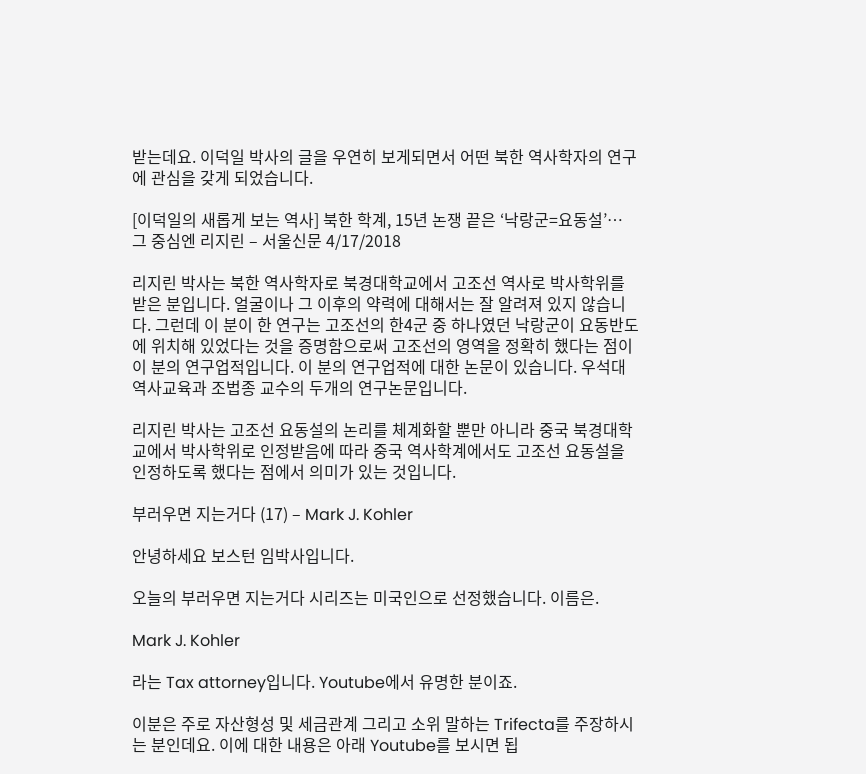받는데요. 이덕일 박사의 글을 우연히 보게되면서 어떤 북한 역사학자의 연구에 관심을 갖게 되었습니다.

[이덕일의 새롭게 보는 역사] 북한 학계, 15년 논쟁 끝은 ‘낙랑군=요동설’… 그 중심엔 리지린 – 서울신문 4/17/2018

리지린 박사는 북한 역사학자로 북경대학교에서 고조선 역사로 박사학위를 받은 분입니다. 얼굴이나 그 이후의 약력에 대해서는 잘 알려져 있지 않습니다. 그런데 이 분이 한 연구는 고조선의 한4군 중 하나였던 낙랑군이 요동반도에 위치해 있었다는 것을 증명함으로써 고조선의 영역을 정확히 했다는 점이 이 분의 연구업적입니다. 이 분의 연구업적에 대한 논문이 있습니다. 우석대 역사교육과 조법종 교수의 두개의 연구논문입니다.

리지린 박사는 고조선 요동설의 논리를 체계화할 뿐만 아니라 중국 북경대학교에서 박사학위로 인정받음에 따라 중국 역사학계에서도 고조선 요동설을 인정하도록 했다는 점에서 의미가 있는 것입니다.

부러우면 지는거다 (17) – Mark J. Kohler

안녕하세요 보스턴 임박사입니다.

오늘의 부러우면 지는거다 시리즈는 미국인으로 선정했습니다. 이름은.

Mark J. Kohler

라는 Tax attorney입니다. Youtube에서 유명한 분이죠.

이분은 주로 자산형성 및 세금관계 그리고 소위 말하는 Trifecta를 주장하시는 분인데요. 이에 대한 내용은 아래 Youtube를 보시면 됩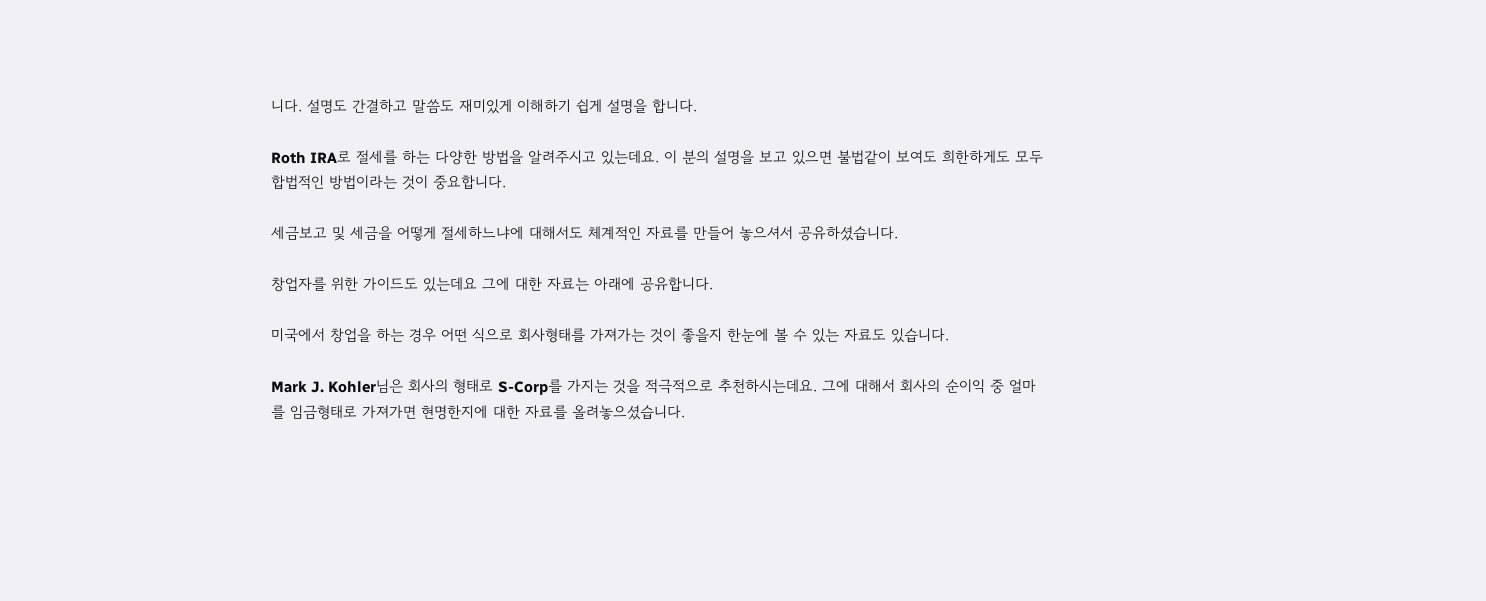니다. 설명도 간결하고 말씀도 재미있게 이해하기 쉽게 설명을 합니다.

Roth IRA로 절세를 하는 다양한 방법을 알려주시고 있는데요. 이 분의 설명을 보고 있으면 불법같이 보여도 희한하게도 모두 합법적인 방법이라는 것이 중요합니다.

세금보고 및 세금을 어떻게 절세하느냐에 대해서도 체계적인 자료를 만들어 놓으셔서 공유하셨습니다.

창업자를 위한 가이드도 있는데요 그에 대한 자료는 아래에 공유합니다.

미국에서 창업을 하는 경우 어떤 식으로 회사형태를 가져가는 것이 좋을지 한눈에 볼 수 있는 자료도 있습니다.

Mark J. Kohler님은 회사의 형태로 S-Corp를 가지는 것을 적극적으로 추천하시는데요. 그에 대해서 회사의 순이익 중 얼마를 임금형태로 가져가면 현명한지에 대한 자료를 올려놓으셨습니다.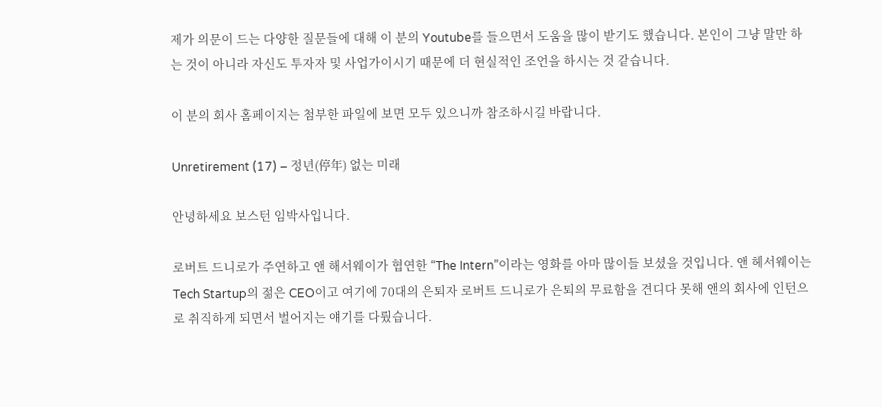제가 의문이 드는 다양한 질문들에 대해 이 분의 Youtube를 들으면서 도움을 많이 받기도 했습니다. 본인이 그냥 말만 하는 것이 아니라 자신도 투자자 및 사업가이시기 때문에 더 현실적인 조언을 하시는 것 같습니다.

이 분의 회사 홈페이지는 첨부한 파일에 보면 모두 있으니까 참조하시길 바랍니다.

Unretirement (17) – 정년(停年) 없는 미래

안녕하세요 보스턴 임박사입니다.

로버트 드니로가 주연하고 앤 해서웨이가 협연한 “The Intern”이라는 영화를 아마 많이들 보셨을 것입니다. 앤 헤서웨이는 Tech Startup의 젊은 CEO이고 여기에 70대의 은퇴자 로버트 드니로가 은퇴의 무료함을 견디다 못해 앤의 회사에 인턴으로 취직하게 되면서 벌어지는 얘기를 다뤘습니다.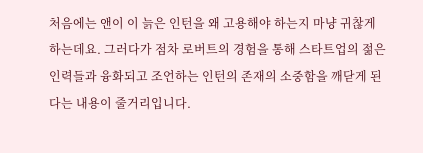처음에는 앤이 이 늙은 인턴을 왜 고용해야 하는지 마냥 귀찮게 하는데요. 그러다가 점차 로버트의 경험을 통해 스타트업의 젊은 인력들과 융화되고 조언하는 인턴의 존재의 소중함을 깨닫게 된다는 내용이 줄거리입니다.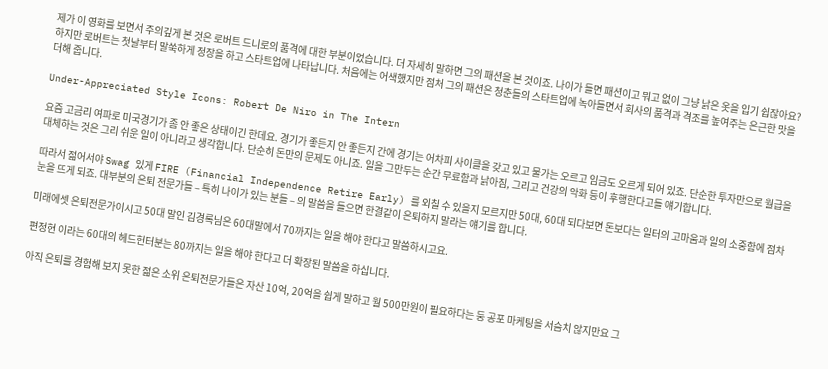제가 이 영화를 보면서 주의깊게 본 것은 로버트 드니로의 품격에 대한 부분이었습니다. 더 자세히 말하면 그의 패션을 본 것이죠. 나이가 들면 패션이고 뭐고 없이 그냥 낡은 옷을 입기 쉽잖아요? 하지만 로버트는 첫날부터 말쑥하게 정장을 하고 스타트업에 나타납니다. 처음에는 어색했지만 점처 그의 패션은 청춘들의 스타트업에 녹아들면서 회사의 품격과 격조를 높여주는 은근한 맛을 더해 줍니다.

Under-Appreciated Style Icons: Robert De Niro in The Intern

요즘 고금리 여파로 미국경기가 좀 안 좋은 상태이긴 한데요. 경기가 좋든지 안 좋든지 간에 경기는 어차피 사이클을 갖고 있고 물가는 오르고 임금도 오르게 되어 있죠. 단순한 투자만으로 월급을 대체하는 것은 그리 쉬운 일이 아니라고 생각합니다. 단순히 돈만의 문제도 아니죠. 일을 그만두는 순간 무료함과 낡아짐, 그리고 건강의 악화 등이 후행한다고들 얘기합니다.

따라서 젊어서야 Swag 있게 FIRE (Financial Independence Retire Early) 를 외칠 수 있을지 모르지만 50대, 60대 되다보면 돈보다는 일터의 고마움과 일의 소중함에 점차 눈을 뜨게 되죠. 대부분의 은퇴 전문가들 – 특히 나이가 있는 분들 – 의 말씀을 들으면 한결같이 은퇴하지 말라는 얘기를 합니다.

미래에셋 은퇴전문가이시고 50대 말인 김경록님은 60대말에서 70까지는 일을 해야 한다고 말씀하시고요.

편정현 이라는 60대의 헤드헌터분는 80까지는 일을 해야 한다고 더 확장된 말씀을 하십니다.

아직 은퇴를 경험해 보지 못한 젊은 소위 은퇴전문가들은 자산 10억, 20억을 쉽게 말하고 월 500만원이 필요하다는 둥 공포 마케팅을 서슴치 않지만요 그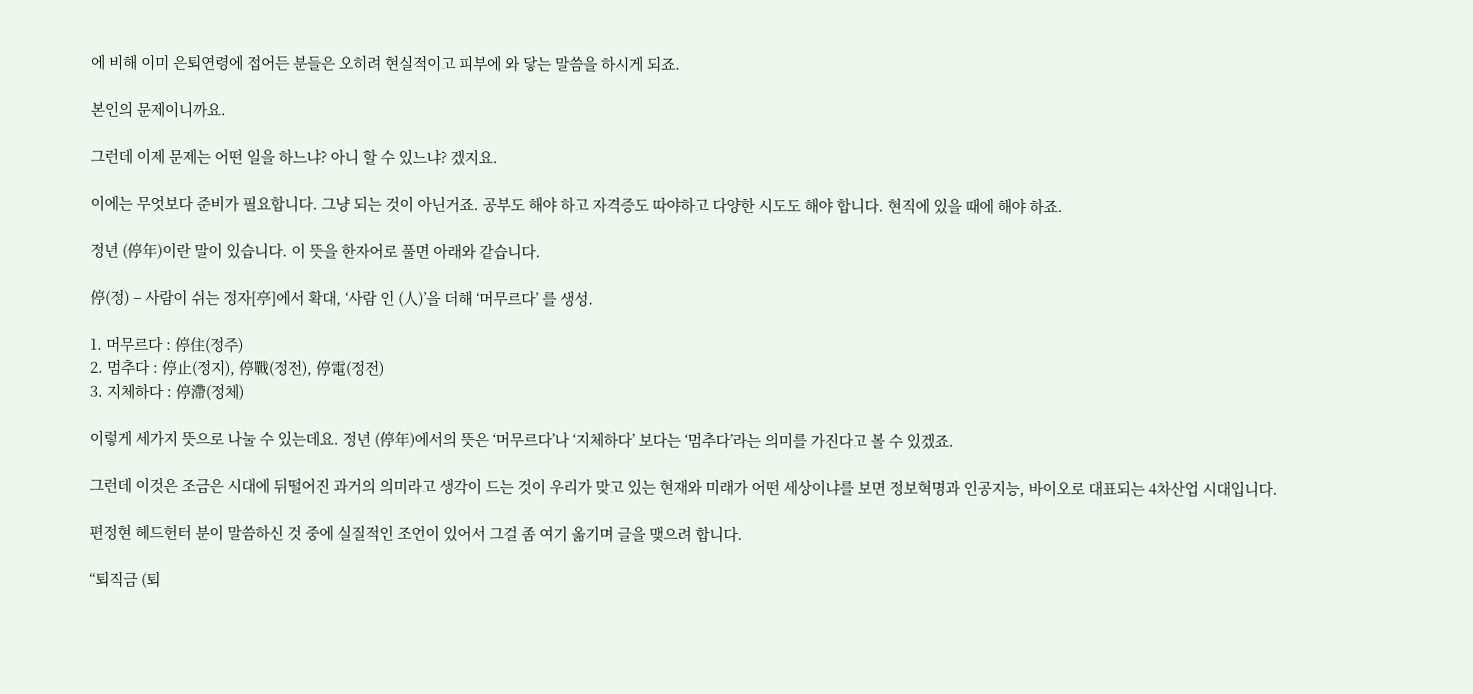에 비해 이미 은퇴연령에 접어든 분들은 오히려 현실적이고 피부에 와 닿는 말씀을 하시게 되죠.

본인의 문제이니까요.

그런데 이제 문제는 어떤 일을 하느냐? 아니 할 수 있느냐? 겠지요.

이에는 무엇보다 준비가 필요합니다. 그냥 되는 것이 아닌거죠. 공부도 해야 하고 자격증도 따야하고 다양한 시도도 해야 합니다. 현직에 있을 때에 해야 하죠.

정년 (停年)이란 말이 있습니다. 이 뜻을 한자어로 풀면 아래와 같습니다.

停(정) – 사람이 쉬는 정자[亭]에서 확대, ‘사람 인 (人)’을 더해 ‘머무르다’ 를 생성.

1. 머무르다 : 停住(정주)
2. 멈추다 : 停止(정지), 停戰(정전), 停電(정전)
3. 지체하다 : 停滯(정체)

이렇게 세가지 뜻으로 나눌 수 있는데요. 정년 (停年)에서의 뜻은 ‘머무르다’나 ‘지체하다’ 보다는 ‘멈추다’라는 의미를 가진다고 볼 수 있겠죠.

그런데 이것은 조금은 시대에 뒤떨어진 과거의 의미라고 생각이 드는 것이 우리가 맞고 있는 현재와 미래가 어떤 세상이냐를 보면 정보혁명과 인공지능, 바이오로 대표되는 4차산업 시대입니다.

편정현 헤드헌터 분이 말씀하신 것 중에 실질적인 조언이 있어서 그걸 좀 여기 옮기며 글을 맺으려 합니다.

“퇴직금 (퇴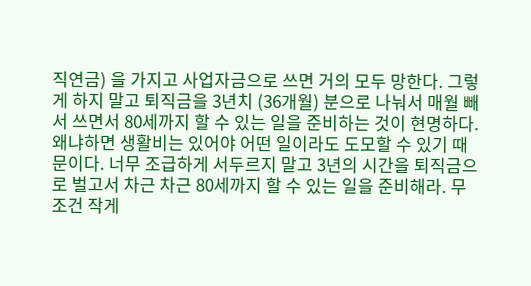직연금) 을 가지고 사업자금으로 쓰면 거의 모두 망한다. 그렇게 하지 말고 퇴직금을 3년치 (36개월) 분으로 나눠서 매월 빼서 쓰면서 80세까지 할 수 있는 일을 준비하는 것이 현명하다. 왜냐하면 생활비는 있어야 어떤 일이라도 도모할 수 있기 때문이다. 너무 조급하게 서두르지 말고 3년의 시간을 퇴직금으로 벌고서 차근 차근 80세까지 할 수 있는 일을 준비해라. 무조건 작게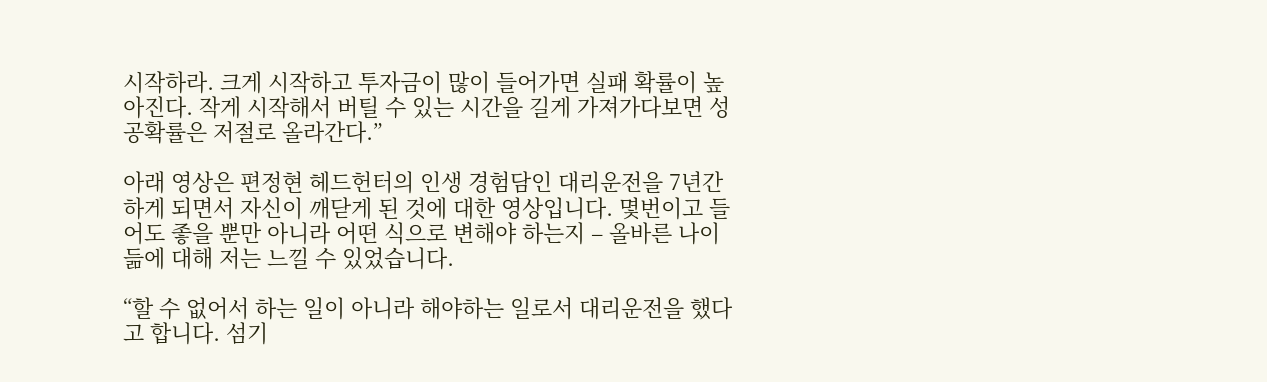시작하라. 크게 시작하고 투자금이 많이 들어가면 실패 확률이 높아진다. 작게 시작해서 버틸 수 있는 시간을 길게 가져가다보면 성공확률은 저절로 올라간다.”

아래 영상은 편정현 헤드헌터의 인생 경험담인 대리운전을 7년간 하게 되면서 자신이 깨닫게 된 것에 대한 영상입니다. 몇번이고 들어도 좋을 뿐만 아니라 어떤 식으로 변해야 하는지 – 올바른 나이듦에 대해 저는 느낄 수 있었습니다.

“할 수 없어서 하는 일이 아니라 해야하는 일로서 대리운전을 했다고 합니다. 섬기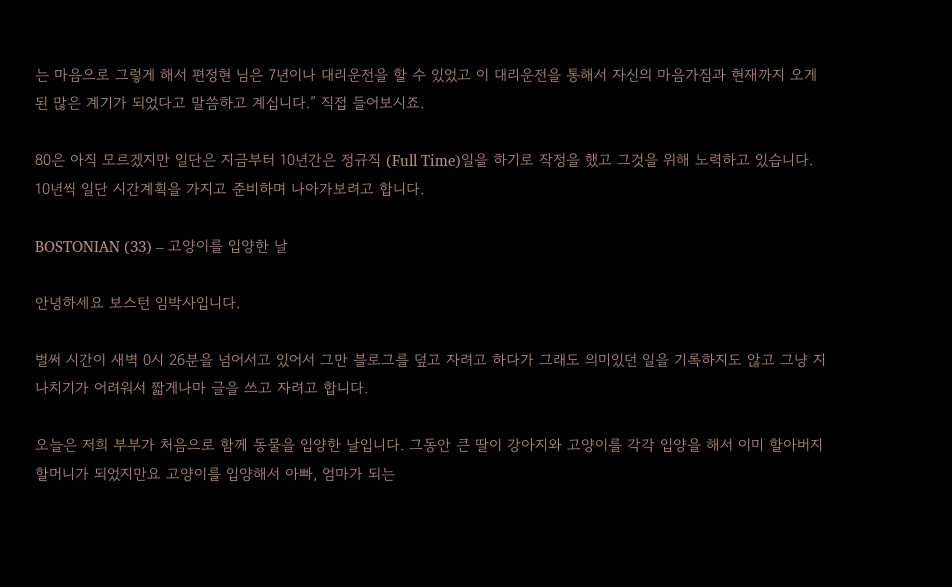는 마음으로 그렇게 해서 편정현 님은 7년이나 대리운전을 할 수 있었고 이 대리운전을 통해서 자신의 마음가짐과 현재까지 오게된 많은 계기가 되었다고 말씀하고 계십니다.” 직접 들어보시죠.

80은 아직 모르겠지만 일단은 지금부터 10년간은 정규직 (Full Time)일을 하기로 작정을 했고 그것을 위해 노력하고 있습니다. 10년씩 일단 시간계획을 가지고 준비하며 나아가보려고 합니다.

BOSTONIAN (33) – 고양이를 입양한 날

안녕하세요 보스턴 임박사입니다.

벌써 시간이 새벽 0시 26분을 넘어서고 있어서 그만 블로그를 덮고 자려고 하다가 그래도 의미있던 일을 기록하지도 않고 그냥 지나치기가 어려워서 짧게나마 글을 쓰고 자려고 합니다.

오늘은 저희 부부가 처음으로 함께 동물을 입양한 날입니다. 그동안 큰 딸이 강아지와 고양이를 각각 입양을 해서 이미 할아버지 할머니가 되었지만요 고양이를 입양해서 아빠, 엄마가 되는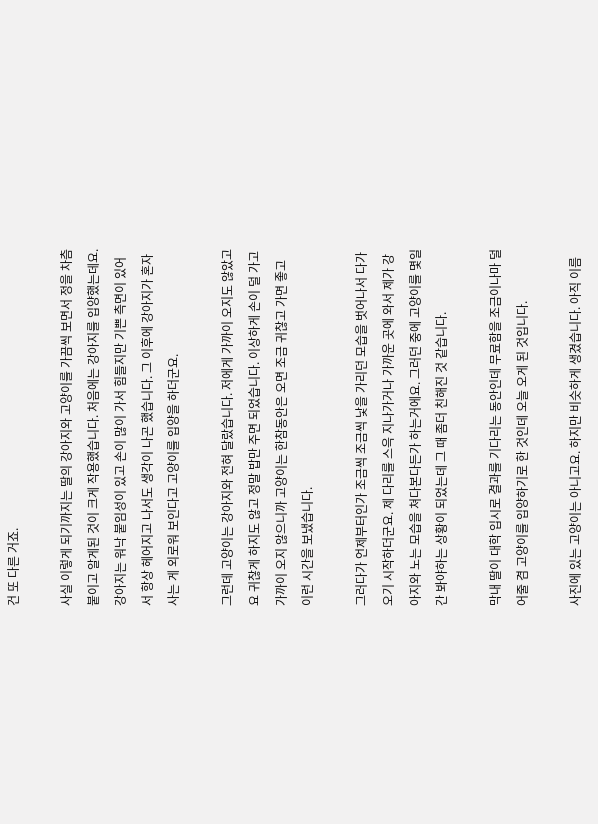건 또 다른 거죠.

사실 이렇게 되기까지는 딸의 강아지와 고양이를 가끔씩 보면서 정을 차츰 붙이고 알게된 것이 크게 작용했습니다. 처음에는 강아지를 입양했는데요. 강아지는 워낙 붙임성이 있고 손이 많이 가서 힘들지만 기쁜 측면이 있어서 항상 헤어지고 나서도 생각이 나곤 했습니다. 그 이후에 강아지가 혼자 사는 게 외로워 보인다고 고양이를 입양을 하더군요.

그런데 고양이는 강아지와 전혀 달랐습니다. 저에게 가까이 오지도 않았고요 귀찮게 하지도 않고 정말 밥만 주면 되었습니다. 이상하게 손이 덜 가고 가까이 오지 않으니까 고양이는 한참동안은 오면 조금 귀찮고 가면 좋고 이런 시간을 보냈습니다.

그러다가 언제부터인가 조금씩 조금씩 낯을 가리던 모습을 벗어나서 다가오기 시작하더군요. 제 다리를 스윽 지나가거나 가까운 곳에 와서 제가 강아지와 노는 모습을 쳐다본다든가 하는거에요. 그러던 중에 고양이를 몇일간 봐야하는 상황이 되었는데 그 때 좀더 친해진 것 같습니다.

막내 딸이 대학 입시로 결과를 기다리는 동안인데 무료함을 조금이나마 덜어줄 겸 고양이를 입양하기로 한 것인데 오늘 오게 된 것입니다.

사진에 있는 고양이는 아니고요. 하지만 비슷하게 생겼습니다. 아직 이름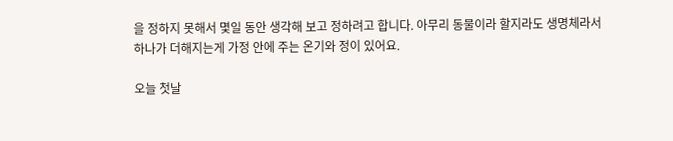을 정하지 못해서 몇일 동안 생각해 보고 정하려고 합니다. 아무리 동물이라 할지라도 생명체라서 하나가 더해지는게 가정 안에 주는 온기와 정이 있어요.

오늘 첫날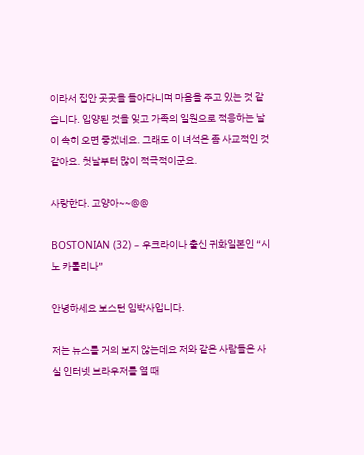이라서 집안 곳곳을 돌아다니며 마음을 주고 있는 것 같습니다. 입양된 것을 잊고 가족의 일원으로 적응하는 날이 속히 오면 좋겠네요. 그래도 이 녀석은 좀 사교적인 것 같아요. 첫날부터 많이 적극적이군요.

사랑한다. 고양아~~@@

BOSTONIAN (32) – 우크라이나 출신 귀화일본인 “시노 카롤리나”

안녕하세요 보스턴 임박사입니다.

저는 뉴스를 거의 보지 않는데요 저와 같은 사람들은 사실 인터넷 브라우저를 열 때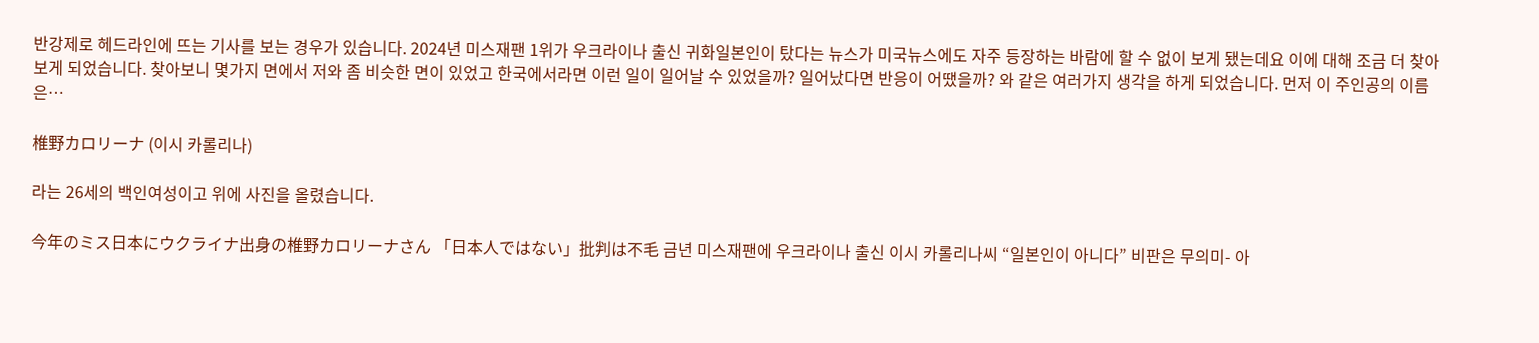반강제로 헤드라인에 뜨는 기사를 보는 경우가 있습니다. 2024년 미스재팬 1위가 우크라이나 출신 귀화일본인이 탔다는 뉴스가 미국뉴스에도 자주 등장하는 바람에 할 수 없이 보게 됐는데요 이에 대해 조금 더 찾아보게 되었습니다. 찾아보니 몇가지 면에서 저와 좀 비슷한 면이 있었고 한국에서라면 이런 일이 일어날 수 있었을까? 일어났다면 반응이 어땠을까? 와 같은 여러가지 생각을 하게 되었습니다. 먼저 이 주인공의 이름은…

椎野カロリーナ (이시 카롤리나)

라는 26세의 백인여성이고 위에 사진을 올렸습니다.

今年のミス日本にウクライナ出身の椎野カロリーナさん 「日本人ではない」批判は不毛 금년 미스재팬에 우크라이나 출신 이시 카롤리나씨 “일본인이 아니다” 비판은 무의미- 아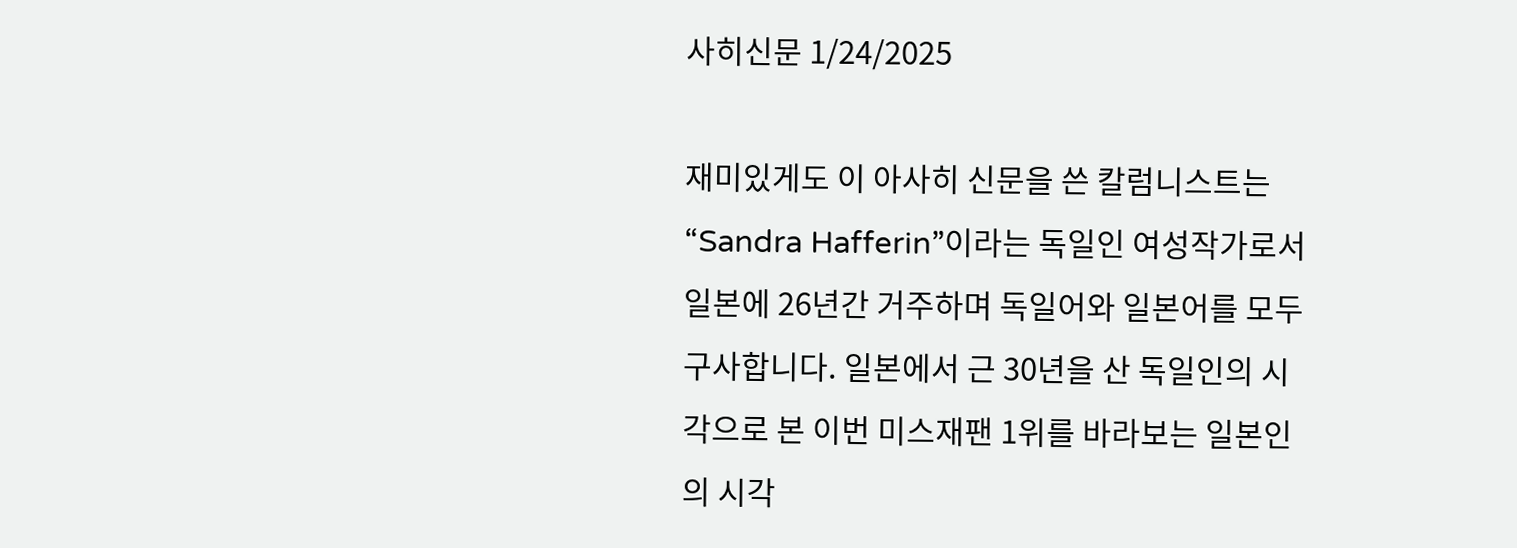사히신문 1/24/2025

재미있게도 이 아사히 신문을 쓴 칼럼니스트는 “Sandra Hafferin”이라는 독일인 여성작가로서 일본에 26년간 거주하며 독일어와 일본어를 모두 구사합니다. 일본에서 근 30년을 산 독일인의 시각으로 본 이번 미스재팬 1위를 바라보는 일본인의 시각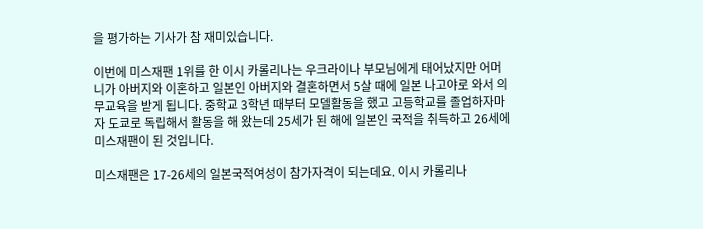을 평가하는 기사가 참 재미있습니다.

이번에 미스재팬 1위를 한 이시 카롤리나는 우크라이나 부모님에게 태어났지만 어머니가 아버지와 이혼하고 일본인 아버지와 결혼하면서 5살 때에 일본 나고야로 와서 의무교육을 받게 됩니다. 중학교 3학년 때부터 모델활동을 했고 고등학교를 졸업하자마자 도쿄로 독립해서 활동을 해 왔는데 25세가 된 해에 일본인 국적을 취득하고 26세에 미스재팬이 된 것입니다.

미스재팬은 17-26세의 일본국적여성이 참가자격이 되는데요. 이시 카롤리나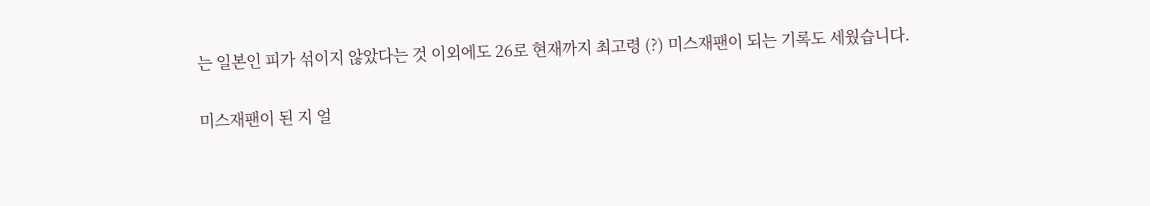는 일본인 피가 섞이지 않았다는 것 이외에도 26로 현재까지 최고령 (?) 미스재팬이 되는 기록도 세웠습니다.

미스재팬이 된 지 얼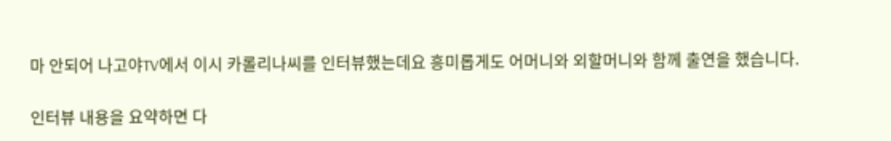마 안되어 나고야TV에서 이시 카롤리나씨를 인터뷰했는데요 흥미롭게도 어머니와 외할머니와 함께 출연을 했습니다.

인터뷰 내용을 요약하면 다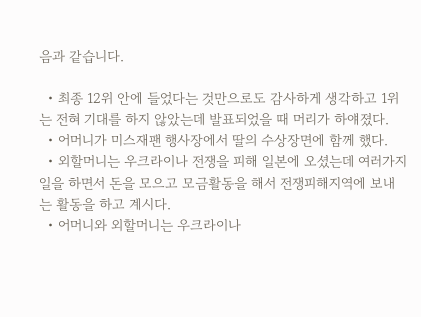음과 같습니다.

  • 최종 12위 안에 들었다는 것만으로도 감사하게 생각하고 1위는 전혀 기대를 하지 않았는데 발표되었을 때 머리가 하얘졌다.
  • 어머니가 미스재팬 행사장에서 딸의 수상장면에 함께 했다.
  • 외할머니는 우크라이나 전쟁을 피해 일본에 오셨는데 여러가지 일을 하면서 돈을 모으고 모금활동을 해서 전쟁피해지역에 보내는 활동을 하고 계시다.
  • 어머니와 외할머니는 우크라이나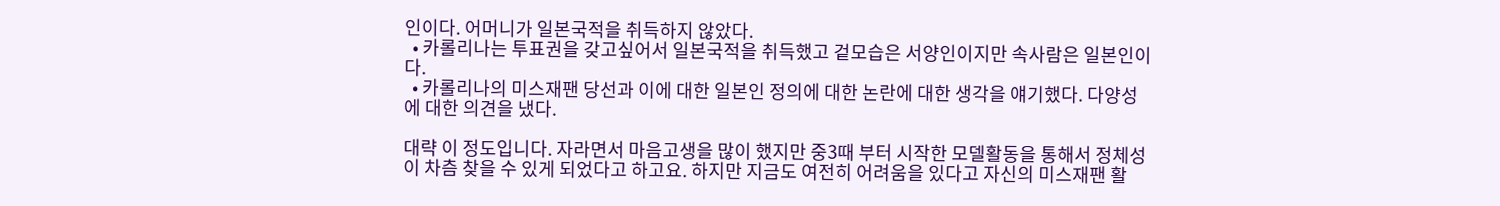인이다. 어머니가 일본국적을 취득하지 않았다.
  • 카롤리나는 투표권을 갖고싶어서 일본국적을 취득했고 겉모습은 서양인이지만 속사람은 일본인이다.
  • 카롤리나의 미스재팬 당선과 이에 대한 일본인 정의에 대한 논란에 대한 생각을 얘기했다. 다양성에 대한 의견을 냈다.

대략 이 정도입니다. 자라면서 마음고생을 많이 했지만 중3때 부터 시작한 모델활동을 통해서 정체성이 차츰 찾을 수 있게 되었다고 하고요. 하지만 지금도 여전히 어려움을 있다고 자신의 미스재팬 활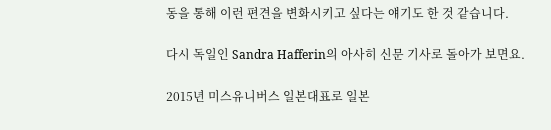동을 통해 이런 편견을 변화시키고 싶다는 얘기도 한 것 같습니다.

다시 독일인 Sandra Hafferin의 아사히 신문 기사로 돌아가 보면요.

2015년 미스유니버스 일본대표로 일본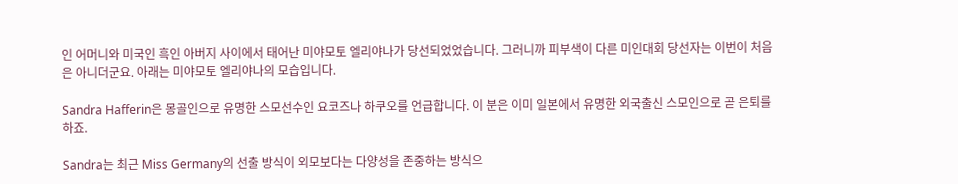인 어머니와 미국인 흑인 아버지 사이에서 태어난 미야모토 엘리야나가 당선되었었습니다. 그러니까 피부색이 다른 미인대회 당선자는 이번이 처음은 아니더군요. 아래는 미야모토 엘리야나의 모습입니다.

Sandra Hafferin은 몽골인으로 유명한 스모선수인 요코즈나 하쿠오를 언급합니다. 이 분은 이미 일본에서 유명한 외국출신 스모인으로 곧 은퇴를 하죠.

Sandra는 최근 Miss Germany의 선출 방식이 외모보다는 다양성을 존중하는 방식으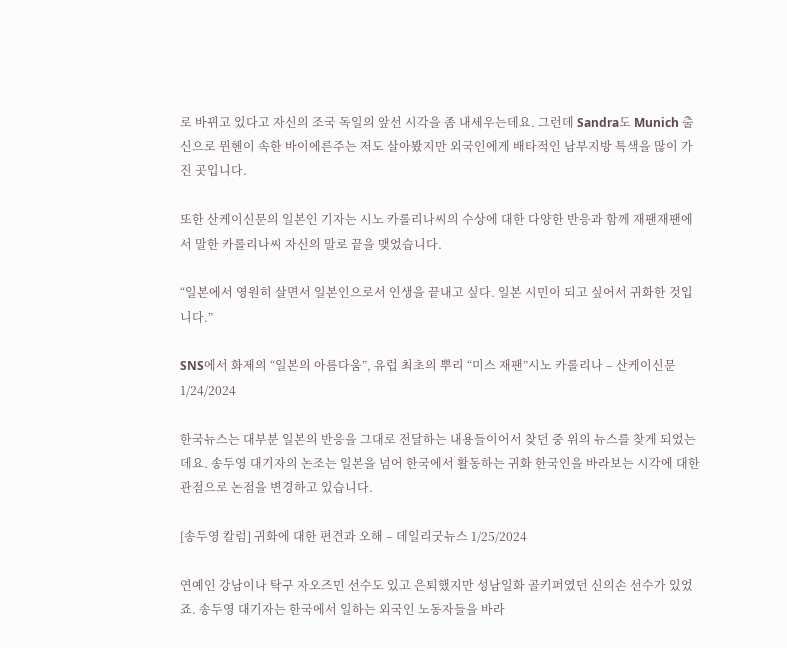로 바뀌고 있다고 자신의 조국 독일의 앞선 시각을 좀 내세우는데요. 그런데 Sandra도 Munich 출신으로 뮌헨이 속한 바이에른주는 저도 살아봤지만 외국인에게 배타적인 남부지방 특색을 많이 가진 곳입니다.

또한 산케이신문의 일본인 기자는 시노 카롤리나씨의 수상에 대한 다양한 반응과 함께 재팬재팬에서 말한 카롤리나씨 자신의 말로 끝을 맺었습니다.

“일본에서 영원히 살면서 일본인으로서 인생을 끝내고 싶다. 일본 시민이 되고 싶어서 귀화한 것입니다.”

SNS에서 화제의 “일본의 아름다움”, 유럽 최초의 뿌리 “미스 재팬”시노 카롤리나 – 산케이신문 1/24/2024

한국뉴스는 대부분 일본의 반응을 그대로 전달하는 내용들이어서 찾던 중 위의 뉴스를 찾게 되었는데요. 송두영 대기자의 논조는 일본을 넘어 한국에서 활동하는 귀화 한국인을 바라보는 시각에 대한 관점으로 논점을 변경하고 있습니다.

[송두영 칼럼] 귀화에 대한 편견과 오해 – 데일리굿뉴스 1/25/2024

연예인 강남이나 탁구 자오즈민 선수도 있고 은퇴했지만 성남일화 골키퍼였던 신의손 선수가 있었죠. 송두영 대기자는 한국에서 일하는 외국인 노동자들을 바라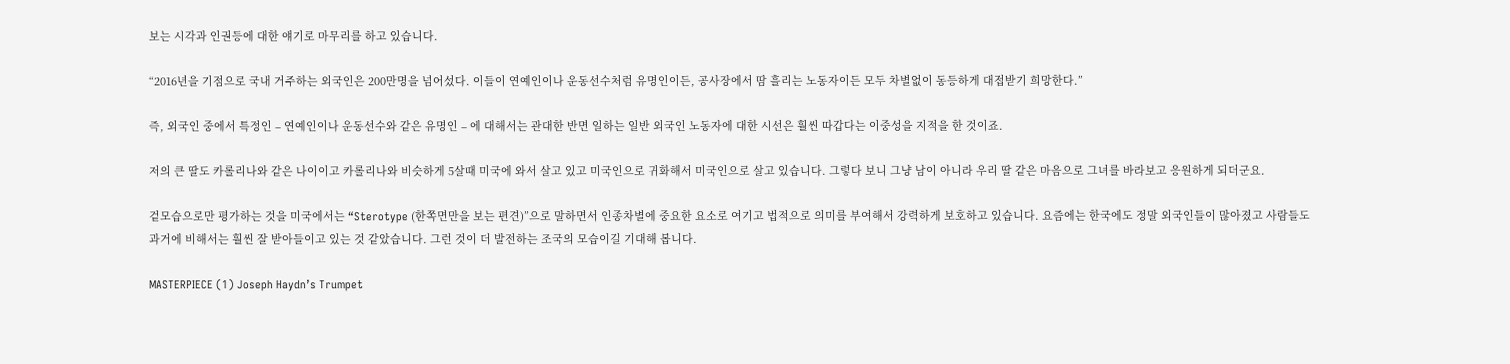보는 시각과 인권등에 대한 얘기로 마무리를 하고 있습니다.

“2016년을 기점으로 국내 거주하는 외국인은 200만명을 넘어섰다. 이들이 연예인이나 운동선수처럼 유명인이든, 공사장에서 땀 흘리는 노동자이든 모두 차별없이 동등하게 대접받기 희망한다.”

즉, 외국인 중에서 특정인 – 연예인이나 운동선수와 같은 유명인 – 에 대해서는 관대한 반면 일하는 일반 외국인 노동자에 대한 시선은 훨씬 따갑다는 이중성을 지적을 한 것이죠.

저의 큰 딸도 카롤리나와 같은 나이이고 카롤리나와 비슷하게 5살때 미국에 와서 살고 있고 미국인으로 귀화해서 미국인으로 살고 있습니다. 그렇다 보니 그냥 남이 아니라 우리 딸 같은 마음으로 그녀를 바라보고 응원하게 되더군요.

겉모습으로만 평가하는 것을 미국에서는 “Sterotype (한쪽면만을 보는 편견)”으로 말하면서 인종차별에 중요한 요소로 여기고 법적으로 의미를 부여해서 강력하게 보호하고 있습니다. 요즘에는 한국에도 정말 외국인들이 많아졌고 사람들도 과거에 비해서는 훨씬 잘 받아들이고 있는 것 같았습니다. 그런 것이 더 발전하는 조국의 모습이길 기대해 봅니다.

MASTERPIECE (1) Joseph Haydn’s Trumpet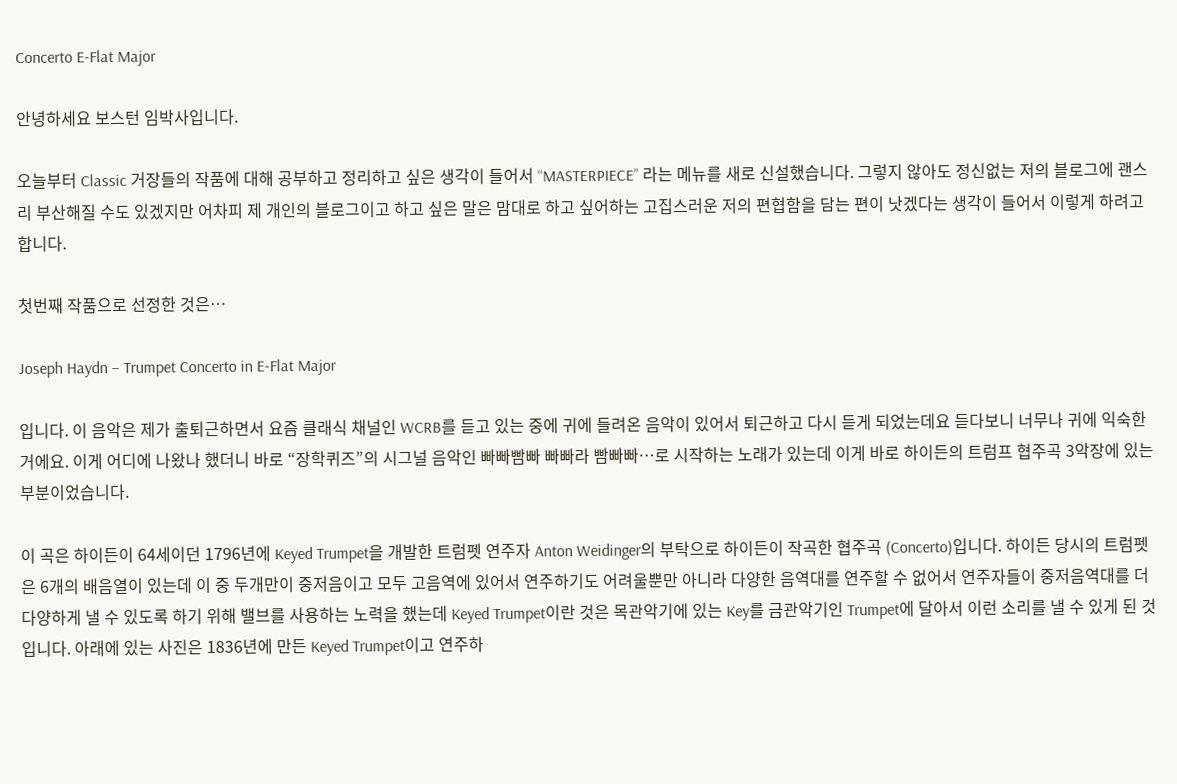Concerto E-Flat Major

안녕하세요 보스턴 임박사입니다.

오늘부터 Classic 거장들의 작품에 대해 공부하고 정리하고 싶은 생각이 들어서 “MASTERPIECE” 라는 메뉴를 새로 신설했습니다. 그렇지 않아도 정신없는 저의 블로그에 괜스리 부산해질 수도 있겠지만 어차피 제 개인의 블로그이고 하고 싶은 말은 맘대로 하고 싶어하는 고집스러운 저의 편협함을 담는 편이 낫겠다는 생각이 들어서 이렇게 하려고 합니다.

첫번째 작품으로 선정한 것은…

Joseph Haydn – Trumpet Concerto in E-Flat Major

입니다. 이 음악은 제가 출퇴근하면서 요즘 클래식 채널인 WCRB를 듣고 있는 중에 귀에 들려온 음악이 있어서 퇴근하고 다시 듣게 되었는데요 듣다보니 너무나 귀에 익숙한 거에요. 이게 어디에 나왔나 했더니 바로 “장학퀴즈”의 시그널 음악인 빠빠빰빠 빠빠라 빰빠빠…로 시작하는 노래가 있는데 이게 바로 하이든의 트럼프 협주곡 3악장에 있는 부분이었습니다.

이 곡은 하이든이 64세이던 1796년에 Keyed Trumpet을 개발한 트럼펫 연주자 Anton Weidinger의 부탁으로 하이든이 작곡한 협주곡 (Concerto)입니다. 하이든 당시의 트럼펫은 6개의 배음열이 있는데 이 중 두개만이 중저음이고 모두 고음역에 있어서 연주하기도 어려울뿐만 아니라 다양한 음역대를 연주할 수 없어서 연주자들이 중저음역대를 더 다양하게 낼 수 있도록 하기 위해 밸브를 사용하는 노력을 했는데 Keyed Trumpet이란 것은 목관악기에 있는 Key를 금관악기인 Trumpet에 달아서 이런 소리를 낼 수 있게 된 것입니다. 아래에 있는 사진은 1836년에 만든 Keyed Trumpet이고 연주하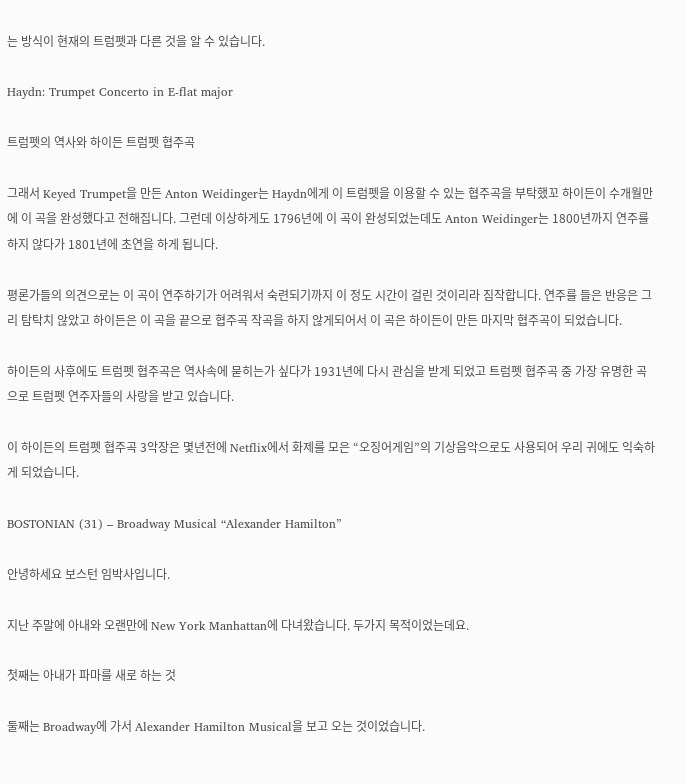는 방식이 현재의 트럼펫과 다른 것을 알 수 있습니다.

Haydn: Trumpet Concerto in E-flat major

트럼펫의 역사와 하이든 트럼펫 협주곡

그래서 Keyed Trumpet을 만든 Anton Weidinger는 Haydn에게 이 트럼펫을 이용할 수 있는 협주곡을 부탁했꼬 하이든이 수개월만에 이 곡을 완성했다고 전해집니다. 그런데 이상하게도 1796년에 이 곡이 완성되었는데도 Anton Weidinger는 1800년까지 연주를 하지 않다가 1801년에 초연을 하게 됩니다.

평론가들의 의견으로는 이 곡이 연주하기가 어려워서 숙련되기까지 이 정도 시간이 걸린 것이리라 짐작합니다. 연주를 들은 반응은 그리 탐탁치 않았고 하이든은 이 곡을 끝으로 협주곡 작곡을 하지 않게되어서 이 곡은 하이든이 만든 마지막 협주곡이 되었습니다.

하이든의 사후에도 트럼펫 협주곡은 역사속에 묻히는가 싶다가 1931년에 다시 관심을 받게 되었고 트럼펫 협주곡 중 가장 유명한 곡으로 트럼펫 연주자들의 사랑을 받고 있습니다.

이 하이든의 트럼펫 협주곡 3악장은 몇년전에 Netflix에서 화제를 모은 “오징어게임”의 기상음악으로도 사용되어 우리 귀에도 익숙하게 되었습니다.

BOSTONIAN (31) – Broadway Musical “Alexander Hamilton”

안녕하세요 보스턴 임박사입니다.

지난 주말에 아내와 오랜만에 New York Manhattan에 다녀왔습니다. 두가지 목적이었는데요.

첫째는 아내가 파마를 새로 하는 것

둘째는 Broadway에 가서 Alexander Hamilton Musical을 보고 오는 것이었습니다.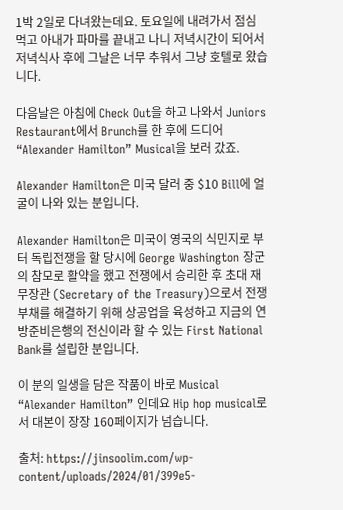1박 2일로 다녀왔는데요. 토요일에 내려가서 점심 먹고 아내가 파마를 끝내고 나니 저녁시간이 되어서 저녁식사 후에 그날은 너무 추워서 그냥 호텔로 왔습니다.

다음날은 아침에 Check Out을 하고 나와서 Juniors Restaurant에서 Brunch를 한 후에 드디어 “Alexander Hamilton” Musical을 보러 갔죠.

Alexander Hamilton은 미국 달러 중 $10 Bill에 얼굴이 나와 있는 분입니다.

Alexander Hamilton은 미국이 영국의 식민지로 부터 독립전쟁을 할 당시에 George Washington 장군의 참모로 활약을 했고 전쟁에서 승리한 후 초대 재무장관 (Secretary of the Treasury)으로서 전쟁 부채를 해결하기 위해 상공업을 육성하고 지금의 연방준비은행의 전신이라 할 수 있는 First National Bank를 설립한 분입니다.

이 분의 일생을 담은 작품이 바로 Musical “Alexander Hamilton” 인데요 Hip hop musical로서 대본이 장장 160페이지가 넘습니다.

출처: https://jinsoolim.com/wp-content/uploads/2024/01/399e5-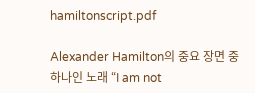hamiltonscript.pdf

Alexander Hamilton의 중요 장면 중 하나인 노래 “I am not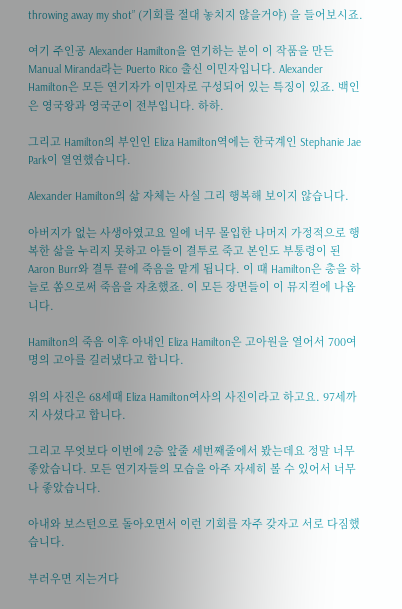throwing away my shot” (기회를 절대 놓치지 않을거야) 을 들어보시죠.

여기 주인공 Alexander Hamilton을 연기하는 분이 이 작품을 만든 Manual Miranda라는 Puerto Rico 출신 이민자입니다. Alexander Hamilton은 모든 연기자가 이민자로 구성되어 있는 특징이 있죠. 백인은 영국왕과 영국군이 전부입니다. 하하.

그리고 Hamilton의 부인인 Eliza Hamilton역에는 한국계인 Stephanie Jae Park이 열연했습니다.

Alexander Hamilton의 삶 자체는 사실 그리 행복해 보이지 않습니다.

아버지가 없는 사생아였고요 일에 너무 몰입한 나머지 가정적으로 행복한 삶을 누리지 못하고 아들이 결투로 죽고 본인도 부통령이 된 Aaron Burr와 결투 끝에 죽음을 맡게 됩니다. 이 때 Hamilton은 총을 하늘로 쏨으로써 죽음을 자초했죠. 이 모든 장면들이 이 뮤지컬에 나옵니다.

Hamilton의 죽음 이후 아내인 Eliza Hamilton은 고아원을 열어서 700여명의 고아를 길러냈다고 합니다.

위의 사진은 68세때 Eliza Hamilton여사의 사진이라고 하고요. 97세까지 사셨다고 합니다.

그리고 무엇보다 이번에 2층 앞줄 세번째줄에서 봤는데요 정말 너무 좋았습니다. 모든 연기자들의 모습을 아주 자세히 볼 수 있어서 너무나 좋았습니다.

아내와 보스턴으로 돌아오면서 이런 기회를 자주 갖자고 서로 다짐했습니다.

부러우면 지는거다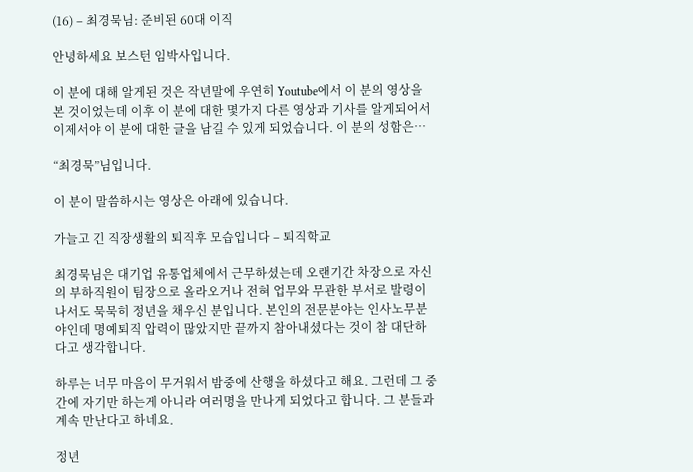(16) – 최경묵님: 준비된 60대 이직

안녕하세요 보스턴 임박사입니다.

이 분에 대해 알게된 것은 작년말에 우연히 Youtube에서 이 분의 영상을 본 것이었는데 이후 이 분에 대한 몇가지 다른 영상과 기사를 알게되어서 이제서야 이 분에 대한 글을 남길 수 있게 되었습니다. 이 분의 성함은…

“최경묵”님입니다.

이 분이 말씀하시는 영상은 아래에 있습니다.

가늘고 긴 직장생활의 퇴직후 모습입니다 – 퇴직학교

최경묵님은 대기업 유통업체에서 근무하셨는데 오랜기간 차장으로 자신의 부하직원이 팀장으로 올라오거나 전혀 업무와 무관한 부서로 발령이 나서도 묵묵히 정년을 채우신 분입니다. 본인의 전문분야는 인사노무분야인데 명예퇴직 압력이 많았지만 끝까지 참아내셨다는 것이 참 대단하다고 생각합니다.

하루는 너무 마음이 무거워서 밤중에 산행을 하셨다고 해요. 그런데 그 중간에 자기만 하는게 아니라 여러명을 만나게 되었다고 합니다. 그 분들과 계속 만난다고 하네요.

정년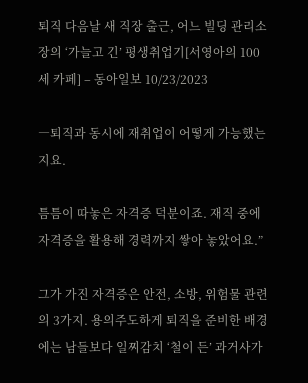퇴직 다음날 새 직장 출근, 어느 빌딩 관리소장의 ‘가늘고 긴’ 평생취업기[서영아의 100세 카페] – 동아일보 10/23/2023

―퇴직과 동시에 재취업이 어떻게 가능했는지요.

틈틈이 따놓은 자격증 덕분이죠. 재직 중에 자격증을 활용해 경력까지 쌓아 놓았어요.”

그가 가진 자격증은 안전, 소방, 위험물 관련의 3가지. 용의주도하게 퇴직을 준비한 배경에는 남들보다 일찌감치 ‘철이 든’ 과거사가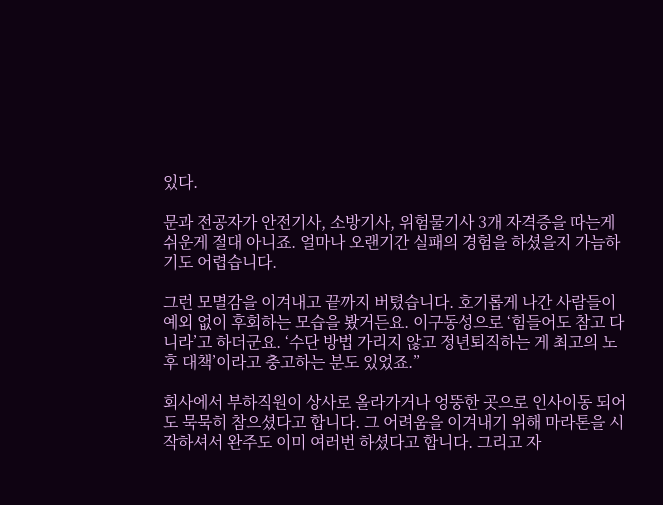있다.

문과 전공자가 안전기사, 소방기사, 위험물기사 3개 자격증을 따는게 쉬운게 절대 아니죠. 얼마나 오랜기간 실패의 경험을 하셨을지 가늠하기도 어렵습니다.

그런 모멸감을 이겨내고 끝까지 버텼습니다. 호기롭게 나간 사람들이 예외 없이 후회하는 모습을 봤거든요. 이구동성으로 ‘힘들어도 참고 다니라’고 하더군요. ‘수단 방법 가리지 않고 정년퇴직하는 게 최고의 노후 대책’이라고 충고하는 분도 있었죠.”

회사에서 부하직원이 상사로 올라가거나 엉뚱한 곳으로 인사이동 되어도 묵묵히 참으셨다고 합니다. 그 어려움을 이겨내기 위해 마라톤을 시작하셔서 완주도 이미 여러번 하셨다고 합니다. 그리고 자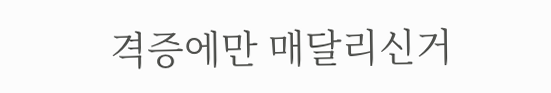격증에만 매달리신거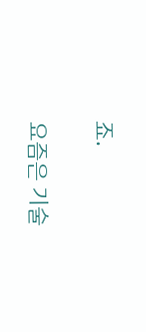죠.

요즘은 기술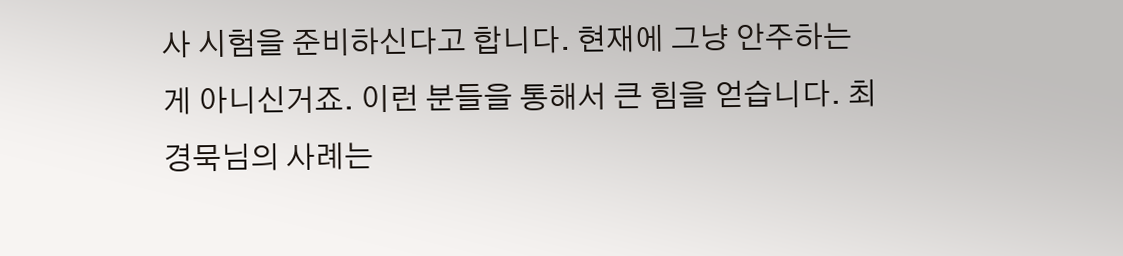사 시험을 준비하신다고 합니다. 현재에 그냥 안주하는 게 아니신거죠. 이런 분들을 통해서 큰 힘을 얻습니다. 최경묵님의 사례는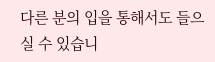다른 분의 입을 통해서도 들으실 수 있습니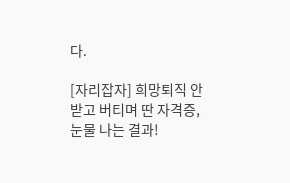다.

[자리잡자] 희망퇴직 안받고 버티며 딴 자격증, 눈물 나는 결과!